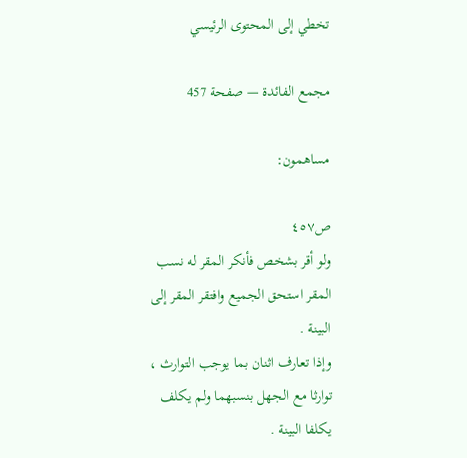تخطي إلى المحتوى الرئيسي

مجمع الفائدة — صفحة 457

مساهمون:

ص٤٥٧
ولو أقر بشخص فأنكر المقر له نسب المقر استحق الجميع وافتقر المقر إلى البينة .
وإذا تعارف اثنان بما يوجب التوارث ، توارثا مع الجهل بنسبهما ولم يكلف يكلفا البينة .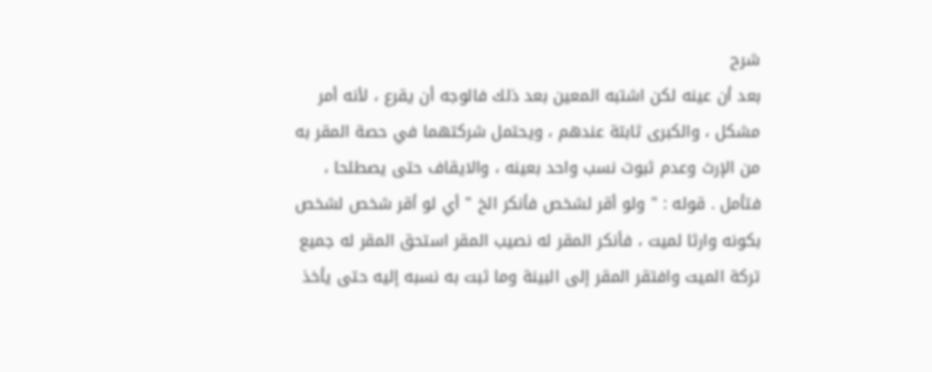شرح
بعد أن عينه لكن اشتبه المعين بعد ذلك فالوجه أن يقرع ، لأنه أمر مشكل ، والكبرى ثابتة عندهم ، ويحتمل شركتهما في حصة المقر به من الإرث وعدم ثبوت نسب واحد بعينه ، والايقاف حتى يصطلحا ، فتأمل . قوله : " ولو أقر لشخص فأنكر الخ " أي لو أقر شخص لشخص بكونه وارثا لميت ، فأنكر المقر له نصيب المقر استحق المقر له جميع تركة الميت وافتقر المقر إلى البينة وما ثبت به نسبه إليه حتى يأخذ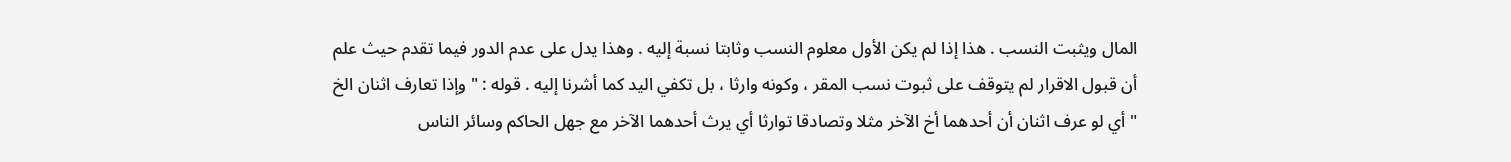المال ويثبت النسب . هذا إذا لم يكن الأول معلوم النسب وثابتا نسبة إليه . وهذا يدل على عدم الدور فيما تقدم حيث علم أن قبول الاقرار لم يتوقف على ثبوت نسب المقر ، وكونه وارثا ، بل تكفي اليد كما أشرنا إليه . قوله : " وإذا تعارف اثنان الخ " أي لو عرف اثنان أن أحدهما أخ الآخر مثلا وتصادقا توارثا أي يرث أحدهما الآخر مع جهل الحاكم وسائر الناس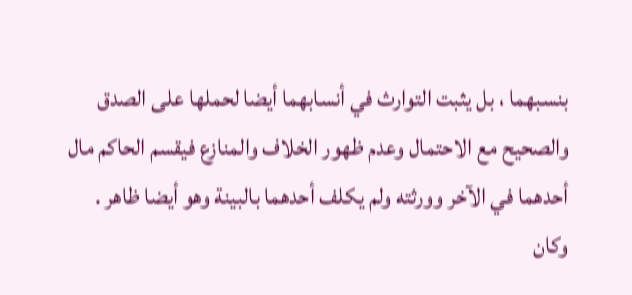بنسبهما ، بل يثبت التوارث في أنسابهما أيضا لحملها على الصدق والصحيح مع الاحتمال وعدم ظهور الخلاف والمنازع فيقسم الحاكم مال أحدهما في الآخر وورثته ولم يكلف أحدهما بالبينة وهو أيضا ظاهر . وكان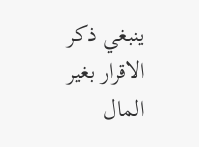ينبغي ذكر الاقرار بغير المال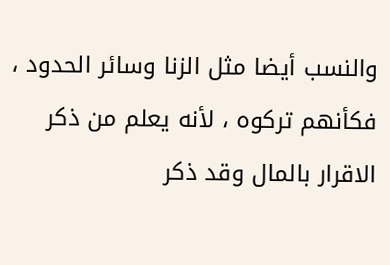والنسب أيضا مثل الزنا وسائر الحدود ، فكأنهم تركوه ، لأنه يعلم من ذكر الاقرار بالمال وقد ذكر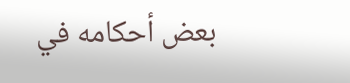بعض أحكامه في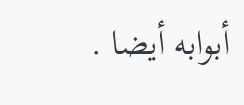أبوابه أيضا .